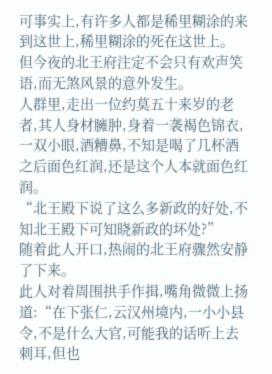可事实上,有许多人都是稀里糊涂的来到这世上,稀里糊涂的死在这世上。
但今夜的北王府注定不会只有欢声笑语,而无煞风景的意外发生。
人群里,走出一位约莫五十来岁的老者,其人身材臃肿,身着一袭褐色锦衣,一双小眼,酒糟鼻,不知是喝了几杯酒之后面色红润,还是这个人本就面色红润。
“北王殿下说了这么多新政的好处,不知北王殿下可知晓新政的坏处?”
随着此人开口,热闹的北王府骤然安静了下来。
此人对着周围拱手作揖,嘴角微微上扬道:“在下张仁,云汉州境内,一小小县令,不是什么大官,可能我的话听上去刺耳,但也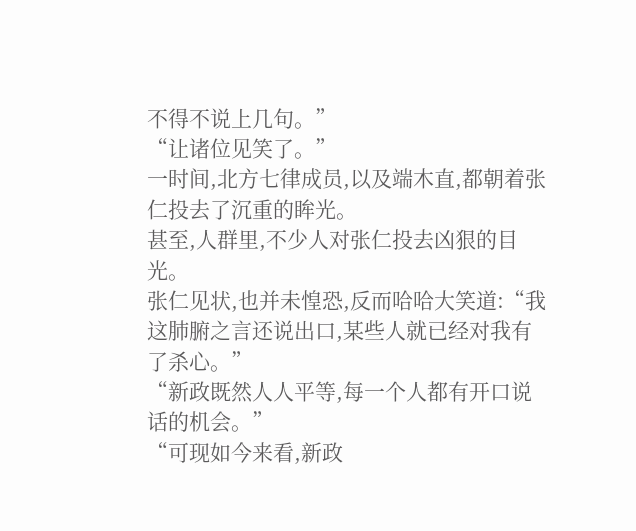不得不说上几句。”
“让诸位见笑了。”
一时间,北方七律成员,以及端木直,都朝着张仁投去了沉重的眸光。
甚至,人群里,不少人对张仁投去凶狠的目光。
张仁见状,也并未惶恐,反而哈哈大笑道:“我这肺腑之言还说出口,某些人就已经对我有了杀心。”
“新政既然人人平等,每一个人都有开口说话的机会。”
“可现如今来看,新政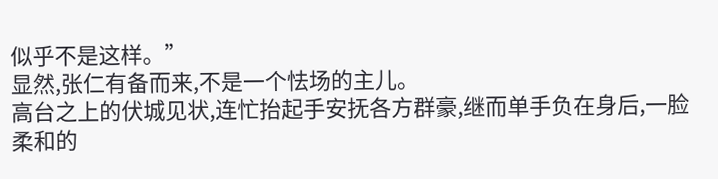似乎不是这样。”
显然,张仁有备而来,不是一个怯场的主儿。
高台之上的伏城见状,连忙抬起手安抚各方群豪,继而单手负在身后,一脸柔和的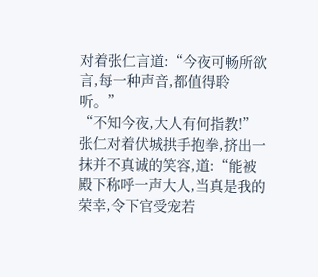对着张仁言道:“今夜可畅所欲言,每一种声音,都值得聆听。”
“不知今夜,大人有何指教!”
张仁对着伏城拱手抱拳,挤出一抹并不真诚的笑容,道:“能被殿下称呼一声大人,当真是我的荣幸,令下官受宠若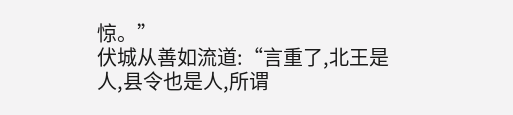惊。”
伏城从善如流道:“言重了,北王是人,县令也是人,所谓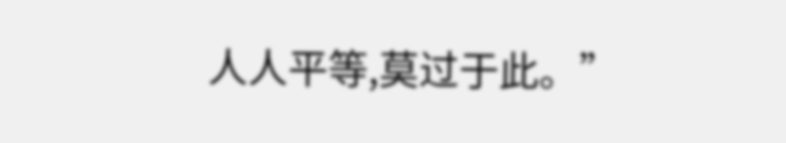人人平等,莫过于此。”